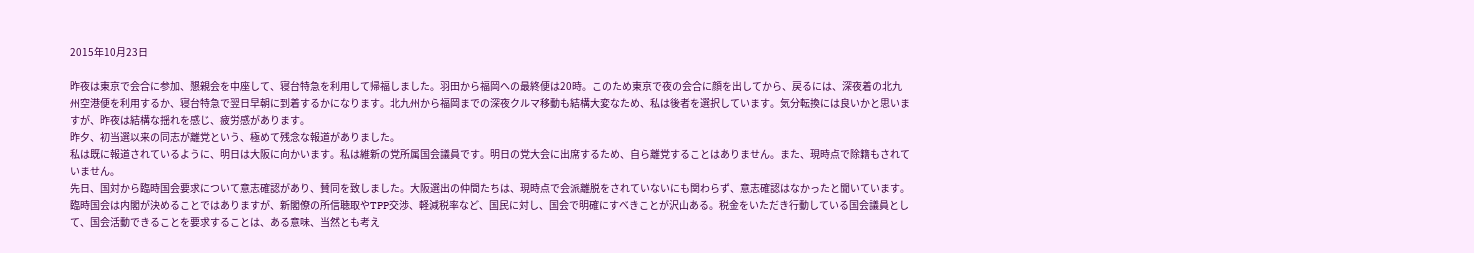2015年10月23日

昨夜は東京で会合に参加、懇親会を中座して、寝台特急を利用して帰福しました。羽田から福岡への最終便は20時。このため東京で夜の会合に顔を出してから、戻るには、深夜着の北九州空港便を利用するか、寝台特急で翌日早朝に到着するかになります。北九州から福岡までの深夜クルマ移動も結構大変なため、私は後者を選択しています。気分転換には良いかと思いますが、昨夜は結構な揺れを感じ、疲労感があります。
昨夕、初当選以来の同志が離党という、極めて残念な報道がありました。
私は既に報道されているように、明日は大阪に向かいます。私は維新の党所属国会議員です。明日の党大会に出席するため、自ら離党することはありません。また、現時点で除籍もされていません。
先日、国対から臨時国会要求について意志確認があり、賛同を致しました。大阪選出の仲間たちは、現時点で会派離脱をされていないにも関わらず、意志確認はなかったと聞いています。
臨時国会は内閣が決めることではありますが、新閣僚の所信聴取やTPP交渉、軽減税率など、国民に対し、国会で明確にすべきことが沢山ある。税金をいただき行動している国会議員として、国会活動できることを要求することは、ある意味、当然とも考え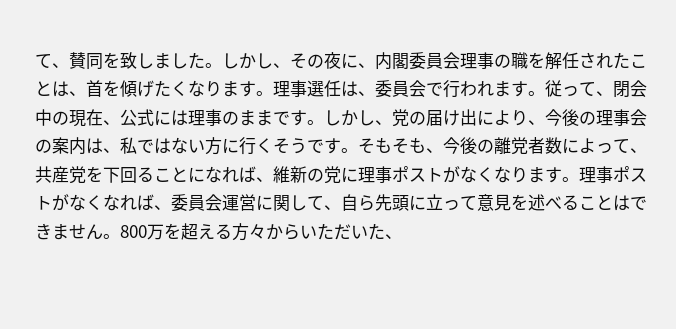て、賛同を致しました。しかし、その夜に、内閣委員会理事の職を解任されたことは、首を傾げたくなります。理事選任は、委員会で行われます。従って、閉会中の現在、公式には理事のままです。しかし、党の届け出により、今後の理事会の案内は、私ではない方に行くそうです。そもそも、今後の離党者数によって、共産党を下回ることになれば、維新の党に理事ポストがなくなります。理事ポストがなくなれば、委員会運営に関して、自ら先頭に立って意見を述べることはできません。800万を超える方々からいただいた、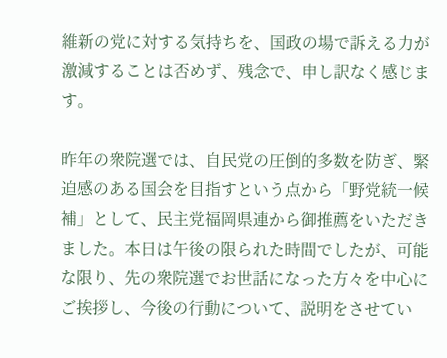維新の党に対する気持ちを、国政の場で訴える力が激減することは否めず、残念で、申し訳なく感じます。

昨年の衆院選では、自民党の圧倒的多数を防ぎ、緊迫感のある国会を目指すという点から「野党統一候補」として、民主党福岡県連から御推薦をいただきました。本日は午後の限られた時間でしたが、可能な限り、先の衆院選でお世話になった方々を中心にご挨拶し、今後の行動について、説明をさせてい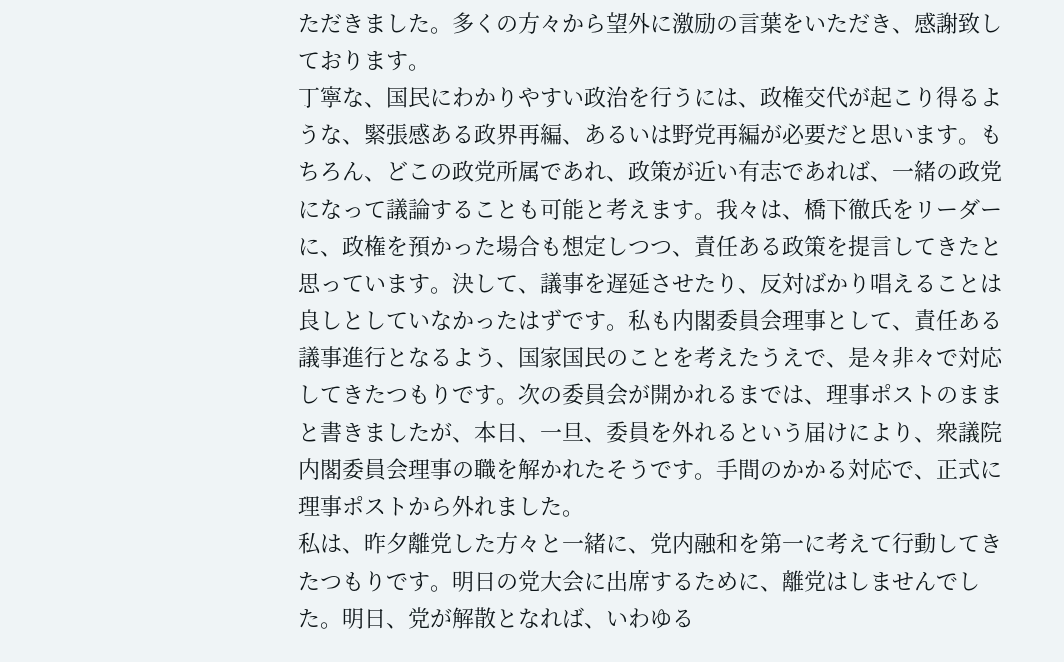ただきました。多くの方々から望外に激励の言葉をいただき、感謝致しております。
丁寧な、国民にわかりやすい政治を行うには、政権交代が起こり得るような、緊張感ある政界再編、あるいは野党再編が必要だと思います。もちろん、どこの政党所属であれ、政策が近い有志であれば、一緒の政党になって議論することも可能と考えます。我々は、橋下徹氏をリーダーに、政権を預かった場合も想定しつつ、責任ある政策を提言してきたと思っています。決して、議事を遅延させたり、反対ばかり唱えることは良しとしていなかったはずです。私も内閣委員会理事として、責任ある議事進行となるよう、国家国民のことを考えたうえで、是々非々で対応してきたつもりです。次の委員会が開かれるまでは、理事ポストのままと書きましたが、本日、一旦、委員を外れるという届けにより、衆議院内閣委員会理事の職を解かれたそうです。手間のかかる対応で、正式に理事ポストから外れました。
私は、昨夕離党した方々と一緒に、党内融和を第一に考えて行動してきたつもりです。明日の党大会に出席するために、離党はしませんでした。明日、党が解散となれば、いわゆる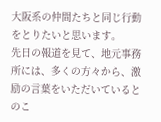大阪系の仲間たちと同じ行動をとりたいと思います。
先日の報道を見て、地元事務所には、多くの方々から、激励の言葉をいただいているとのこ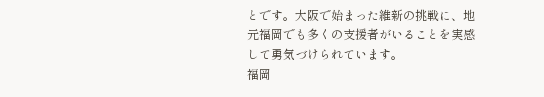とです。大阪で始まった維新の挑戦に、地元福岡でも多くの支援者がいることを実感して勇気づけられています。
福岡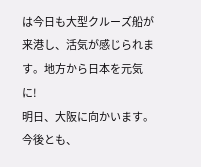は今日も大型クルーズ船が来港し、活気が感じられます。地方から日本を元気に!
明日、大阪に向かいます。
今後とも、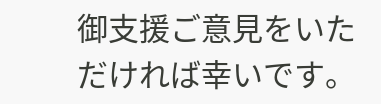御支援ご意見をいただければ幸いです。